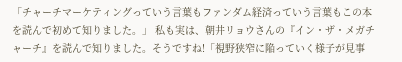「チャーチマーケティングっていう言葉もファンダム経済っていう言葉もこの本を読んで初めて知りました。」 私も実は、朝井リョウさんの『イン・ザ・メガチャーチ』を読んで知りました。そうですね!「視野狭窄に陥っていく様子が見事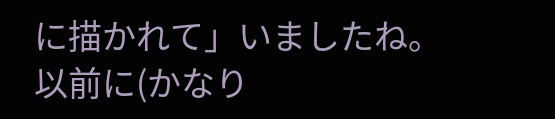に描かれて」いましたね。
以前に(かなり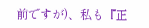前ですが)、私も『正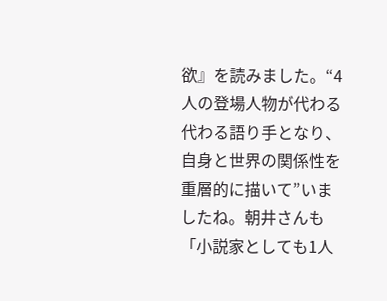欲』を読みました。“4人の登場人物が代わる代わる語り手となり、自身と世界の関係性を重層的に描いて”いましたね。朝井さんも「小説家としても1人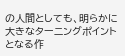の人間としても、明らかに大きなターニングポイントとなる作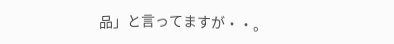品」と言ってますが・・。